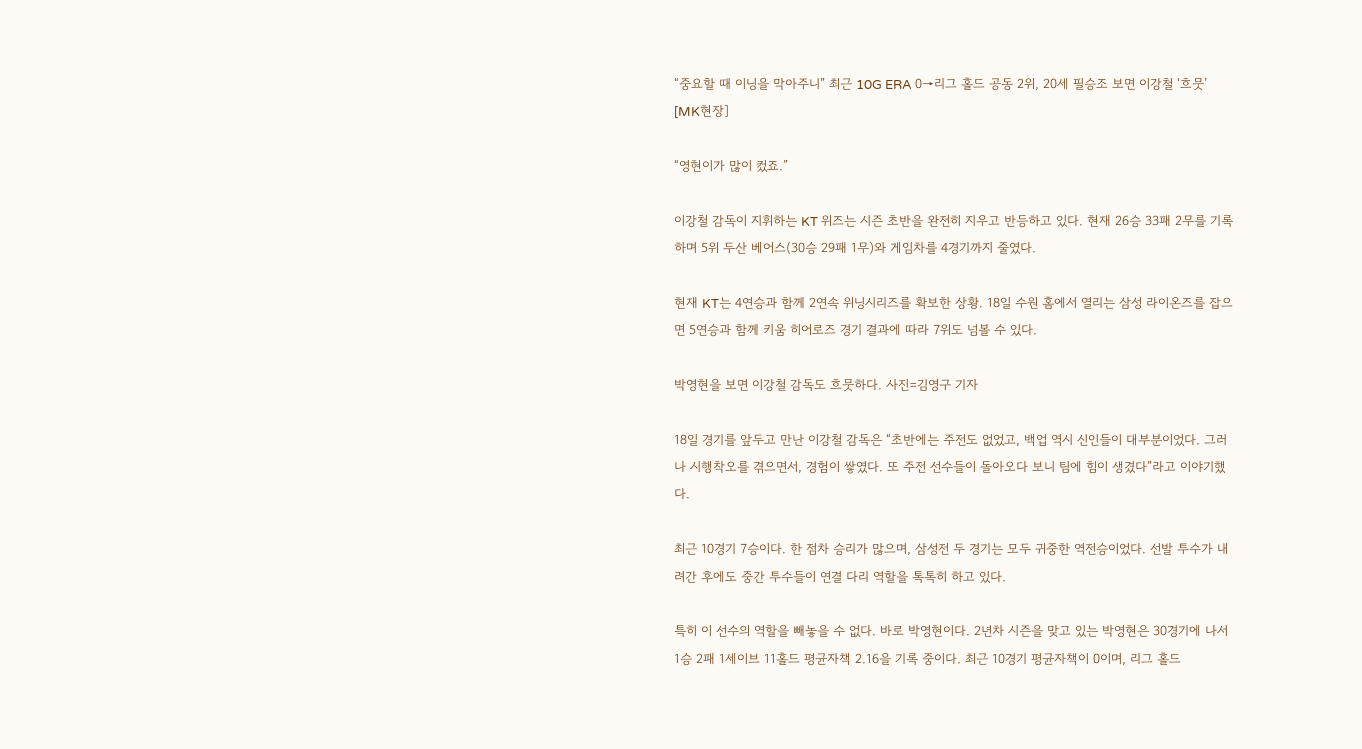“중요할 때 이닝을 막아주니” 최근 10G ERA 0→리그 홀드 공동 2위, 20세 필승조 보면 이강철 ‘흐뭇’ [MK현장]

“영현이가 많이 컸죠.”

이강철 감독이 지휘하는 KT 위즈는 시즌 초반을 완전히 지우고 반등하고 있다. 현재 26승 33패 2무를 기록하며 5위 두산 베어스(30승 29패 1무)와 게임차를 4경기까지 줄였다.

현재 KT는 4연승과 함께 2연속 위닝시리즈를 확보한 상황. 18일 수원 홈에서 열리는 삼성 라이온즈를 잡으면 5연승과 함께 키움 히어로즈 경기 결과에 따라 7위도 넘볼 수 있다.

박영현을 보면 이강철 감독도 흐뭇하다. 사진=김영구 기자

18일 경기를 앞두고 만난 이강철 감독은 “초반에는 주전도 없었고, 백업 역시 신인들이 대부분이었다. 그러나 시행착오를 겪으면서, 경험이 쌓였다. 또 주전 선수들이 돌아오다 보니 팀에 힘이 생겼다”라고 이야기했다.

최근 10경기 7승이다. 한 점차 승리가 많으며, 삼성전 두 경기는 모두 귀중한 역전승이었다. 선발 투수가 내려간 후에도 중간 투수들이 연결 다리 역할을 톡톡히 하고 있다.

특히 이 선수의 역할을 빼놓을 수 없다. 바로 박영현이다. 2년차 시즌을 맞고 있는 박영현은 30경기에 나서 1승 2패 1세이브 11홀드 평균자책 2.16을 기록 중이다. 최근 10경기 평균자책이 0이며, 리그 홀드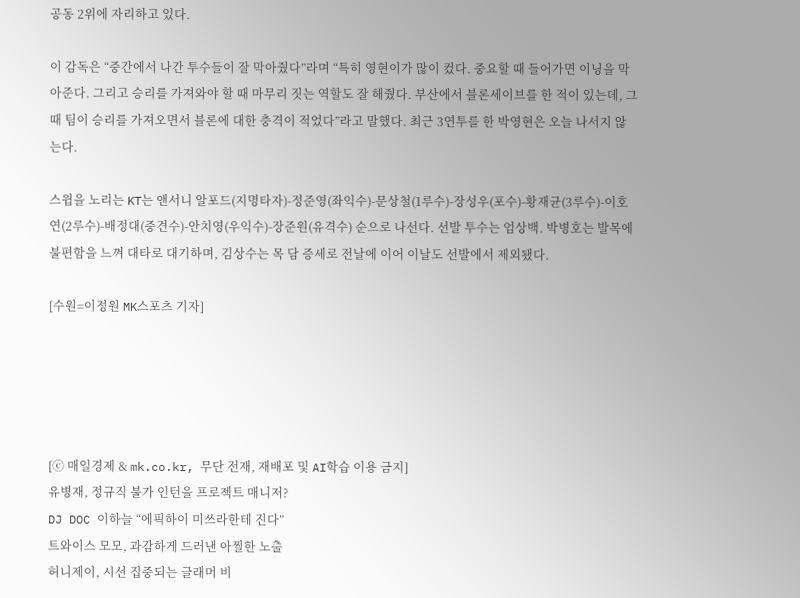공동 2위에 자리하고 있다.

이 감독은 “중간에서 나간 투수들이 잘 막아줬다”라며 “특히 영현이가 많이 컸다. 중요할 때 들어가면 이닝을 막아준다. 그리고 승리를 가져와야 할 때 마무리 짓는 역할도 잘 해줬다. 부산에서 블론세이브를 한 적이 있는데, 그때 팀이 승리를 가져오면서 블론에 대한 충격이 적었다”라고 말했다. 최근 3연투를 한 박영현은 오늘 나서지 않는다.

스윕을 노리는 KT는 앤서니 알포드(지명타자)-정준영(좌익수)-문상철(1루수)-장성우(포수)-황재균(3루수)-이호연(2루수)-배정대(중견수)-안치영(우익수)-장준원(유격수) 순으로 나선다. 선발 투수는 엄상백. 박병호는 발목에 불편함을 느껴 대타로 대기하며, 김상수는 목 담 증세로 전날에 이어 이날도 선발에서 제외됐다.

[수원=이정원 MK스포츠 기자]





[ⓒ 매일경제 & mk.co.kr, 무단 전재, 재배포 및 AI학습 이용 금지]
유병재, 정규직 불가 인턴을 프로젝트 매니저?
DJ DOC 이하늘 “에픽하이 미쓰라한테 진다”
트와이스 모모, 과감하게 드러낸 아찔한 노출
허니제이, 시선 집중되는 글래머 비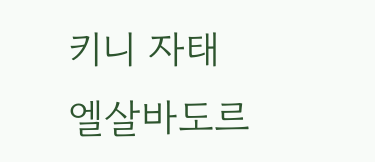키니 자태
엘살바도르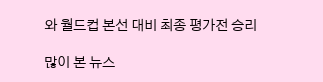와 월드컵 본선 대비 최종 평가전 승리

많이 본 뉴스